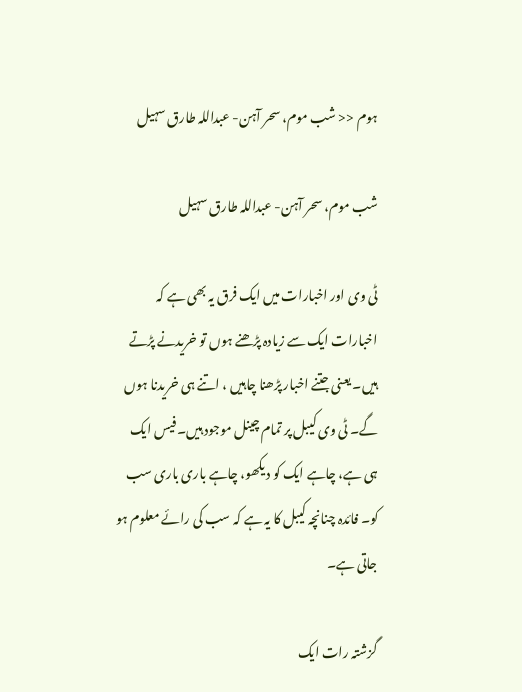ہوم << شب موم، سحر آہن- عبداللہ طارق سہیل

شب موم، سحر آہن- عبداللہ طارق سہیل

ٹی وی اور اخبارات میں ایک فرق یہ بھی ہے کہ اخبارات ایک سے زیادہ پڑھنے ہوں تو خریدنے پڑتے ہیں۔ یعنی جتنے اخبار پڑھنا چاہیں ، اتنے ہی خریدنا ہوں گے۔ ٹی وی کیبل پر تمام چینل موجود ہیں۔ فیس ایک ہی ہے، چاہے ایک کو دیکھو، چاہے باری باری سب کو۔ فائدہ چنانچہ کیبل کا یہ ہے کہ سب کی رائے معلوم ہو جاتی ہے۔

گزشتہ رات ایک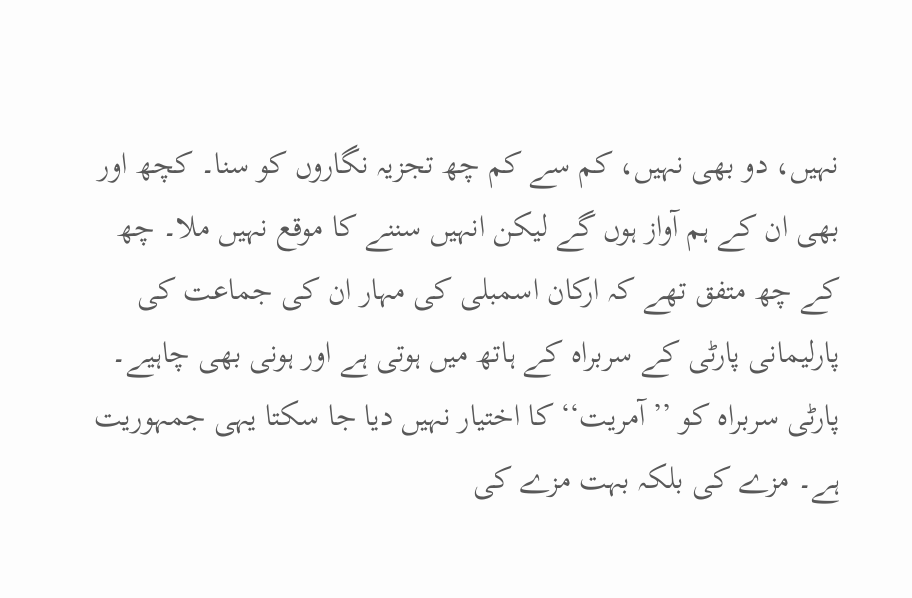نہیں، دو بھی نہیں، کم سے کم چھ تجزیہ نگاروں کو سنا۔ کچھ اور بھی ان کے ہم آواز ہوں گے لیکن انہیں سننے کا موقع نہیں ملا۔ چھ کے چھ متفق تھے کہ ارکان اسمبلی کی مہار ان کی جماعت کی پارلیمانی پارٹی کے سربراہ کے ہاتھ میں ہوتی ہے اور ہونی بھی چاہیے۔ پارٹی سربراہ کو ’’آمریت‘‘ کا اختیار نہیں دیا جا سکتا یہی جمہوریت ہے۔ مزے کی بلکہ بہت مزے کی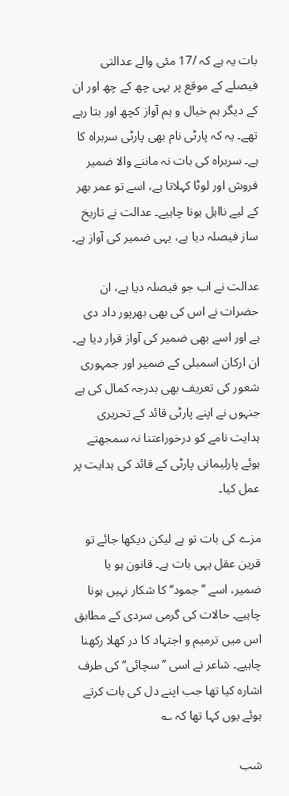بات یہ ہے کہ /17 مئی والے عدالتی فیصلے کے موقع پر یہی چھ کے چھ اور ان کے دیگر ہم خیال و ہم آواز کچھ اور بتا رہے تھے۔ یہ کہ پارٹی نام بھی پارٹی سربراہ کا ہے۔ سربراہ کی بات نہ ماننے والا ضمیر فروش اور لوٹا کہلاتا ہے، اسے تو عمر بھر کے لیے نااہل ہونا چاہیے۔ عدالت نے تاریخ ساز فیصلہ دیا ہے، یہی ضمیر کی آواز ہے۔

عدالت نے اب جو فیصلہ دیا ہے، ان حضرات نے اس کی بھی بھرپور داد دی ہے اور اسے بھی ضمیر کی آواز قرار دیا ہے۔ ان ارکان اسمبلی کے ضمیر اور جمہوری شعور کی تعریف بھی بدرجہ کمال کی ہے جنہوں نے اپنے پارٹی قائد کے تحریری ہدایت نامے کو درخوراعتنا نہ سمجھتے ہوئے پارلیمانی پارٹی کے قائد کی ہدایت پر عمل کیا۔

مزے کی بات تو ہے لیکن دیکھا جائے تو قرین عقل یہی بات ہے۔ قانون ہو یا ضمیر، اسے ’’جمود‘‘ کا شکار نہیں ہونا چاہیے۔ حالات کی گرمی سردی کے مطابق اس میں ترمیم و اجتہاد کا در کھلا رکھنا چاہیے۔ شاعر نے اسی ’’سچائی‘‘ کی طرف اشارہ کیا تھا جب اپنے دل کی بات کرتے ہوئے یوں کہا تھا کہ ؎

شب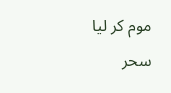موم کر لیا سحر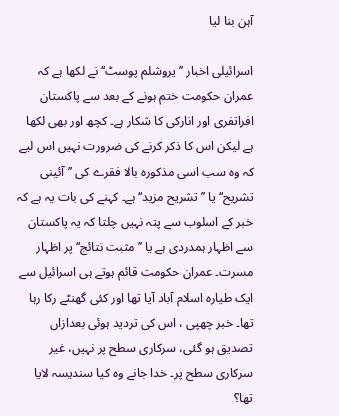آہن بنا لیا

اسرائیلی اخبار ’’یروشلم پوسٹ‘‘ نے لکھا ہے کہ عمران حکومت ختم ہونے کے بعد سے پاکستان افراتفری اور انارکی کا شکار ہے۔ کچھ اور بھی لکھا ہے لیکن اس کا ذکر کرنے کی ضرورت نہیں اس لیے کہ وہ سب اسی مذکورہ بالا فقرے کی ’’آئینی تشریح‘‘ یا ’’تشریح مزید‘‘ ہے۔ کہنے کی بات یہ ہے کہ خبر کے اسلوب سے پتہ نہیں چلتا کہ یہ پاکستان سے اظہار ہمدردی ہے یا ’’مثبت نتائج‘‘ پر اظہار مسرت۔ عمران حکومت قائم ہوتے ہی اسرائیل سے ایک طیارہ اسلام آباد آیا تھا اور کئی گھنٹے رکا رہا تھا۔ خبر چھپی ، اس کی تردید ہوئی بعدازاں تصدیق ہو گئی، سرکاری سطح پر نہیں، غیر سرکاری سطح پر۔ خدا جانے وہ کیا سندیسہ لایا تھا؟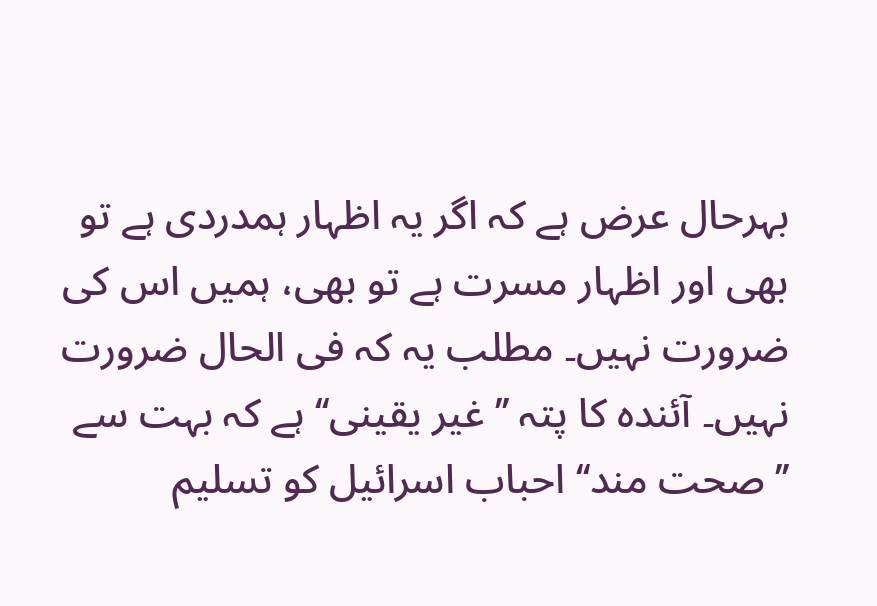بہرحال عرض ہے کہ اگر یہ اظہار ہمدردی ہے تو بھی اور اظہار مسرت ہے تو بھی، ہمیں اس کی ضرورت نہیں۔ مطلب یہ کہ فی الحال ضرورت نہیں۔ آئندہ کا پتہ ’’غیر یقینی‘‘ ہے کہ بہت سے ’’صحت مند‘‘ احباب اسرائیل کو تسلیم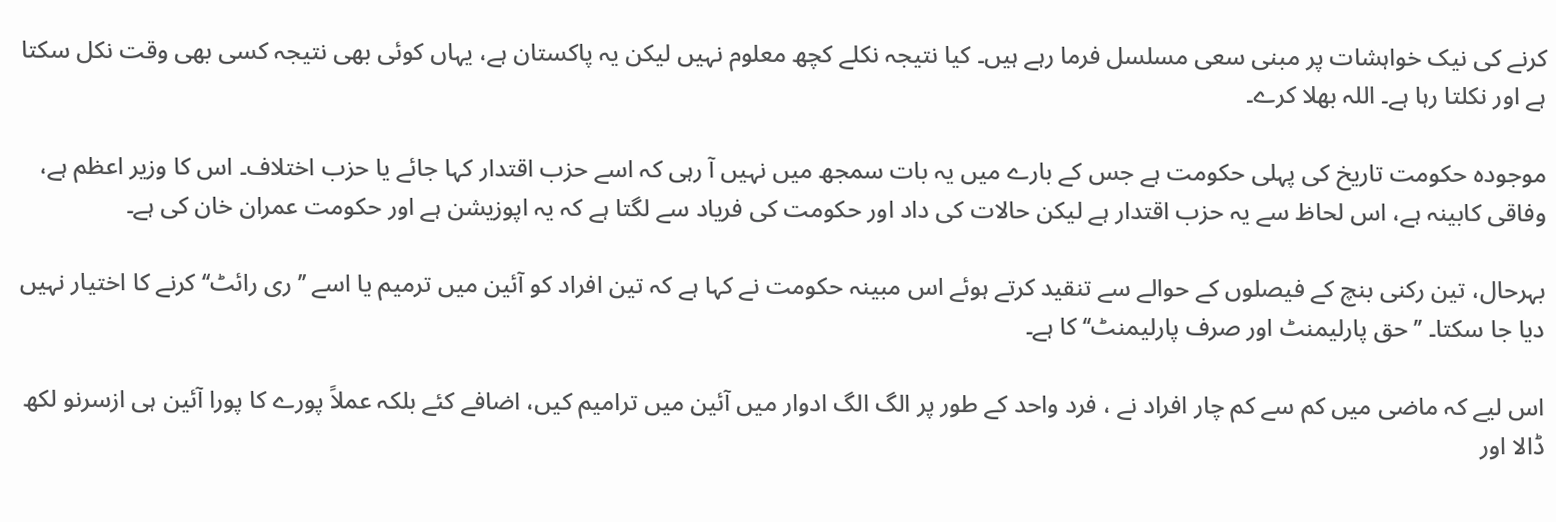کرنے کی نیک خواہشات پر مبنی سعی مسلسل فرما رہے ہیں۔ کیا نتیجہ نکلے کچھ معلوم نہیں لیکن یہ پاکستان ہے، یہاں کوئی بھی نتیجہ کسی بھی وقت نکل سکتا ہے اور نکلتا رہا ہے۔ اللہ بھلا کرے۔

موجودہ حکومت تاریخ کی پہلی حکومت ہے جس کے بارے میں یہ بات سمجھ میں نہیں آ رہی کہ اسے حزب اقتدار کہا جائے یا حزب اختلاف۔ اس کا وزیر اعظم ہے، وفاقی کابینہ ہے، اس لحاظ سے یہ حزب اقتدار ہے لیکن حالات کی داد اور حکومت کی فریاد سے لگتا ہے کہ یہ اپوزیشن ہے اور حکومت عمران خان کی ہے۔

بہرحال، تین رکنی بنچ کے فیصلوں کے حوالے سے تنقید کرتے ہوئے اس مبینہ حکومت نے کہا ہے کہ تین افراد کو آئین میں ترمیم یا اسے ’’ری رائٹ‘‘ کرنے کا اختیار نہیں دیا جا سکتا۔ ’’حق پارلیمنٹ اور صرف پارلیمنٹ‘‘ کا ہے۔

اس لیے کہ ماضی میں کم سے کم چار افراد نے ، فرد واحد کے طور پر الگ الگ ادوار میں آئین میں ترامیم کیں، اضافے کئے بلکہ عملاً پورے کا پورا آئین ہی ازسرنو لکھ ڈالا اور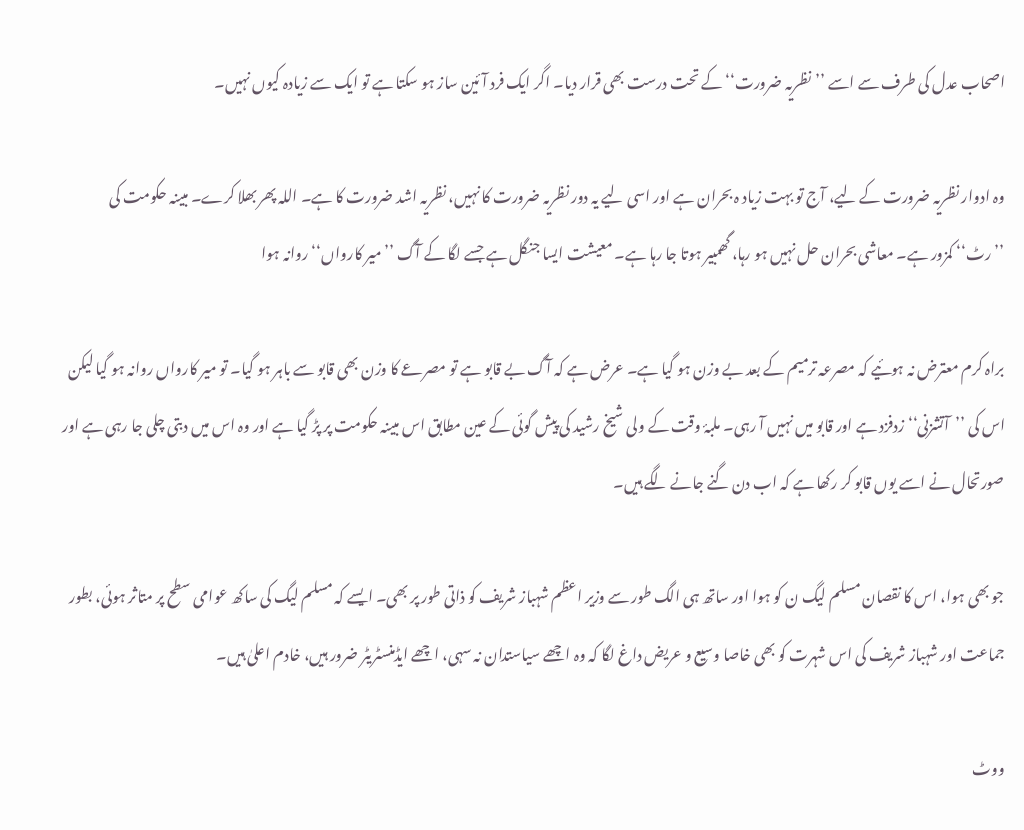اصحاب عدل کی طرف سے اسے ’’نظریہ ضرورت‘‘ کے تحت درست بھی قرار دیا۔ اگر ایک فرد آئین ساز ہو سکتا ہے تو ایک سے زیادہ کیوں نہیں۔

وہ ادوار نظریہ ضرورت کے لیے، آج تو بہت زیاد ہ بحران ہے اور اسی لیے یہ دور نظریہ ضرورت کا نہیں، نظریہ اشد ضرورت کا ہے۔ اللہ پھر بھلا کرے۔ مبینہ حکومت کی ’’رٹ‘‘ کمزور ہے۔ معاشی بحران حل نہیں ہو رہا، گھمبیر ہوتا جا رہا ہے۔ معیشت ایسا جنگل ہے جسے لگا کے آگ ’’میر کارواں‘‘ روانہ ہوا

براہ کرم معترض نہ ہوئیے کہ مصرعہ ترمیم کے بعد بے وزن ہو گیا ہے۔ عرض ہے کہ آگ بے قابو ہے تو مصرعے کا وزن بھی قابو سے باہر ہو گیا۔ تو میر کارواں روانہ ہو گیا لیکن اس کی ’’آتشزنی‘‘ زدفزد ہے اور قابو میں نہیں آ رہی۔ ملبۂ وقت کے ولی شیخ رشید کی پیش گوئی کے عین مطابق اس مبینہ حکومت پر پڑ گیا ہے اور وہ اس میں دبتی چلی جا رہی ہے اور صورتحال نے اسے یوں قابو کر رکھا ہے کہ اب دن گنے جانے لگے ہیں۔

جو بھی ہوا، اس کا نقصان مسلم لیگ ن کو ہوا اور ساتھ ہی الگ طور سے وزیر اعظم شہباز شریف کو ذاتی طور پر بھی۔ ایسے کہ مسلم لیگ کی ساکھ عوامی سطح پر متاثر ہوئی، بطور جماعت اور شہباز شریف کی اس شہرت کو بھی خاصا وسیع و عریض داغ لگا کہ وہ اچھے سیاستدان نہ سہی، اچھے ایڈمنسٹریٹر ضرور ہیں، خادم اعلیٰ ہیں۔

ووٹ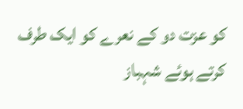کو عزت دو کے نعرے کو ایک طرف کرتے ہوئے شہباز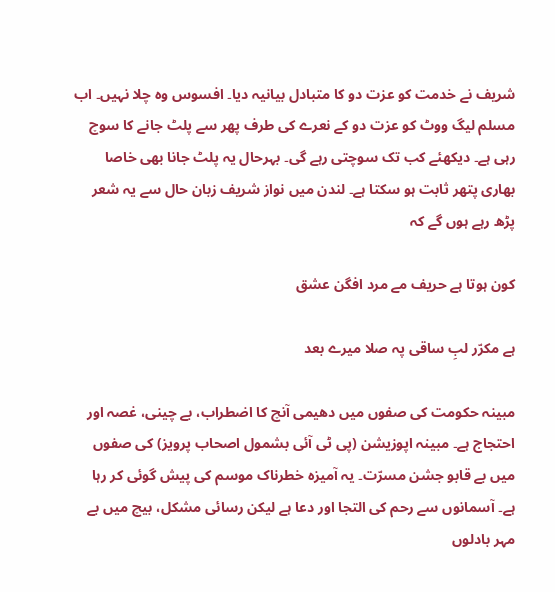شریف نے خدمت کو عزت دو کا متبادل بیانیہ دیا۔ افسوس وہ چلا نہیں۔ اب مسلم لیگ ووٹ کو عزت دو کے نعرے کی طرف پھر سے پلٹ جانے کا سوچ رہی ہے۔ دیکھئے کب تک سوچتی رہے گی۔ بہرحال یہ پلٹ جانا بھی خاصا بھاری پتھر ثابت ہو سکتا ہے۔ لندن میں نواز شریف زبان حال سے یہ شعر پڑھ رہے ہوں گے کہ

کون ہوتا ہے حریف مے مرد افگن عشق

ہے مکرّر لبِ ساقی پہ صلا میرے بعد

مبینہ حکومت کی صفوں میں دھیمی آنچ کا اضطراب، بے چینی، غصہ اور احتجاج ہے۔ مبینہ اپوزیشن (پی ٹی آئی بشمول اصحاب پرویز) کی صفوں میں بے قابو جشن مسرّت۔ یہ آمیزہ خطرناک موسم کی پیش گوئی کر رہا ہے۔ آسمانوں سے رحم کی التجا اور دعا ہے لیکن رسائی مشکل، بیچ میں بے مہر بادلوں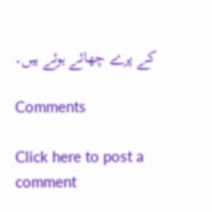کے پرے چھائے ہوئے ہیں۔

Comments

Click here to post a comment